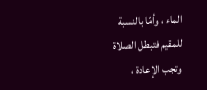الماء ، وأمّا بالنسبة للمقيم فتبطل الصلاة وتجب الإعادة ،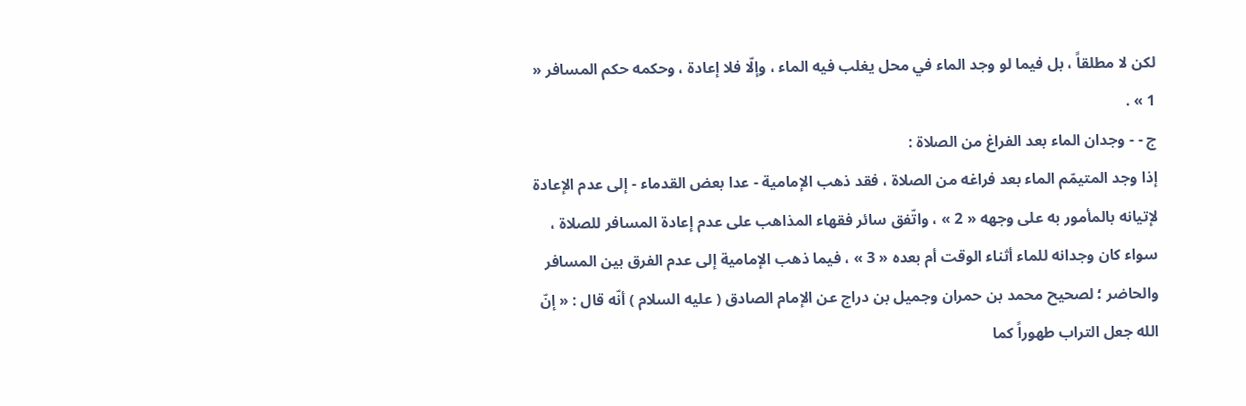لكن لا مطلقاً ، بل فيما لو وجد الماء في محل يغلب فيه الماء ، وإلّا فلا إعادة ، وحكمه حكم المسافر « 1 » .
ج - - وجدان الماء بعد الفراغ من الصلاة :
إذا وجد المتيمّم الماء بعد فراغه من الصلاة ، فقد ذهب الإمامية - عدا بعض القدماء - إلى عدم الإعادة لإتيانه بالمأمور به على وجهه « 2 » ، واتّفق سائر فقهاء المذاهب على عدم إعادة المسافر للصلاة ، سواء كان وجدانه للماء أثناء الوقت أم بعده « 3 » ، فيما ذهب الإمامية إلى عدم الفرق بين المسافر والحاضر ؛ لصحيح محمد بن حمران وجميل بن دراج عن الإمام الصادق ( عليه السلام ) أنّه قال : « إنّ الله جعل التراب طهوراً كما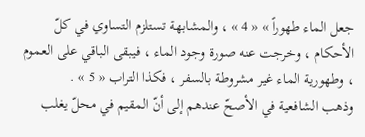جعل الماء طهوراً » « 4 » ، والمشابهة تستلزم التساوي في كلّ الأحكام ، وخرجت عنه صورة وجود الماء ، فيبقى الباقي على العموم ، وطهورية الماء غير مشروطة بالسفر ، فكذا التراب « 5 » .
وذهب الشافعية في الأصحّ عندهم إلى أنّ المقيم في محلّ يغلب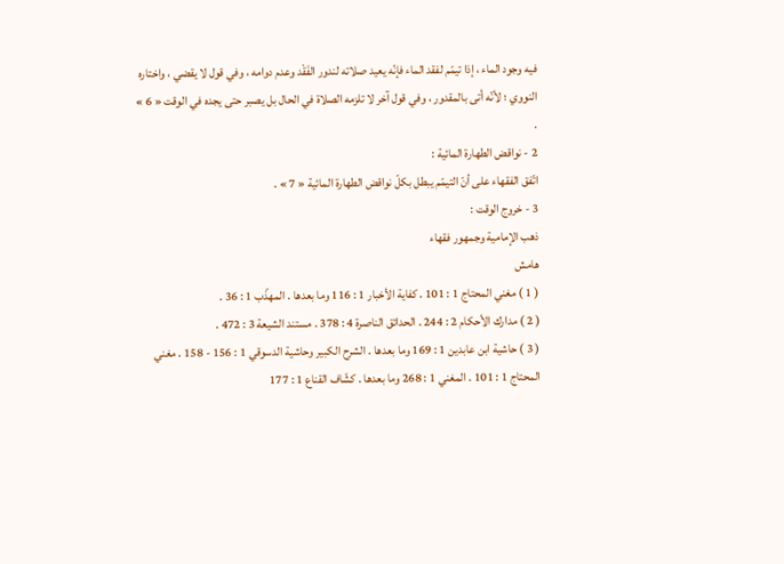فيه وجود الماء ، إذا تيمّم لفقد الماء فإنّه يعيد صلاته لندور الفَقْد وعدم دوامه ، وفي قول لا يقضي ، واختاره النووي ؛ لأنّه أتى بالمقدور ، وفي قول آخر لا تلزمه الصلاة في الحال بل يصبر حتى يجده في الوقت « 6 » .
2 - نواقض الطهارة المائية :
اتّفق الفقهاء على أنّ التيمّم يبطل بكلّ نواقض الطهارة المائية « 7 » .
3 - خروج الوقت :
ذهب الإمامية وجمهور فقهاء
هامش
( 1 ) مغني المحتاج 1 : 101 . كفاية الأخبار 1 : 116 وما بعدها . المهذّب 1 : 36 .
( 2 ) مدارك الأحكام 2 : 244 . الحدائق الناصرة 4 : 378 . مستند الشيعة 3 : 472 .
( 3 ) حاشية ابن عابدين 1 : 169 وما بعدها . الشرح الكبير وحاشية الدسوقي 1 : 156 - 158 . مغني المحتاج 1 : 101 . المغني 1 : 268 وما بعدها . كشّاف القناع 1 : 177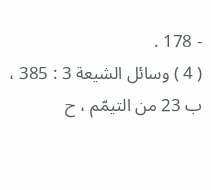- 178 .
( 4 ) وسائل الشيعة 3 : 385 ، ب 23 من التيمّم ، ح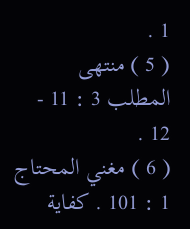1 .
( 5 ) منتهى المطلب 3 : 11 - 12 .
( 6 ) مغني المحتاج 1 : 101 . كفاية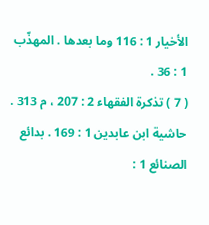الأخيار 1 : 116 وما بعدها . المهذّب 1 : 36 .
( 7 ) تذكرة الفقهاء 2 : 207 ، م 313 . حاشية ابن عابدين 1 : 169 . بدائع الصنائع 1 :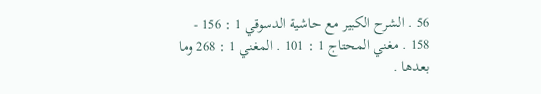56 . الشرح الكبير مع حاشية الدسوقي 1 : 156 - 158 . مغني المحتاج 1 : 101 . المغني 1 : 268 وما بعدها .